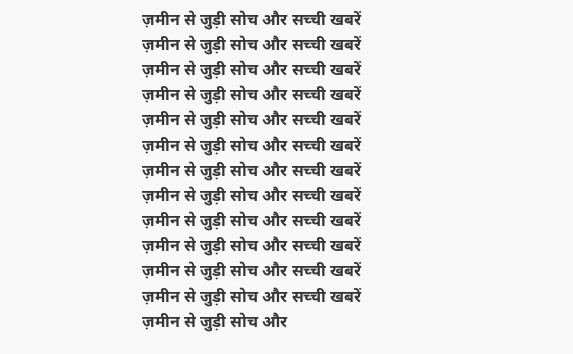ज़मीन से जुड़ी सोच और सच्ची खबरें
ज़मीन से जुड़ी सोच और सच्ची खबरें
ज़मीन से जुड़ी सोच और सच्ची खबरें
ज़मीन से जुड़ी सोच और सच्ची खबरें
ज़मीन से जुड़ी सोच और सच्ची खबरें
ज़मीन से जुड़ी सोच और सच्ची खबरें
ज़मीन से जुड़ी सोच और सच्ची खबरें
ज़मीन से जुड़ी सोच और सच्ची खबरें
ज़मीन से जुड़ी सोच और सच्ची खबरें
ज़मीन से जुड़ी सोच और सच्ची खबरें
ज़मीन से जुड़ी सोच और सच्ची खबरें
ज़मीन से जुड़ी सोच और सच्ची खबरें
ज़मीन से जुड़ी सोच और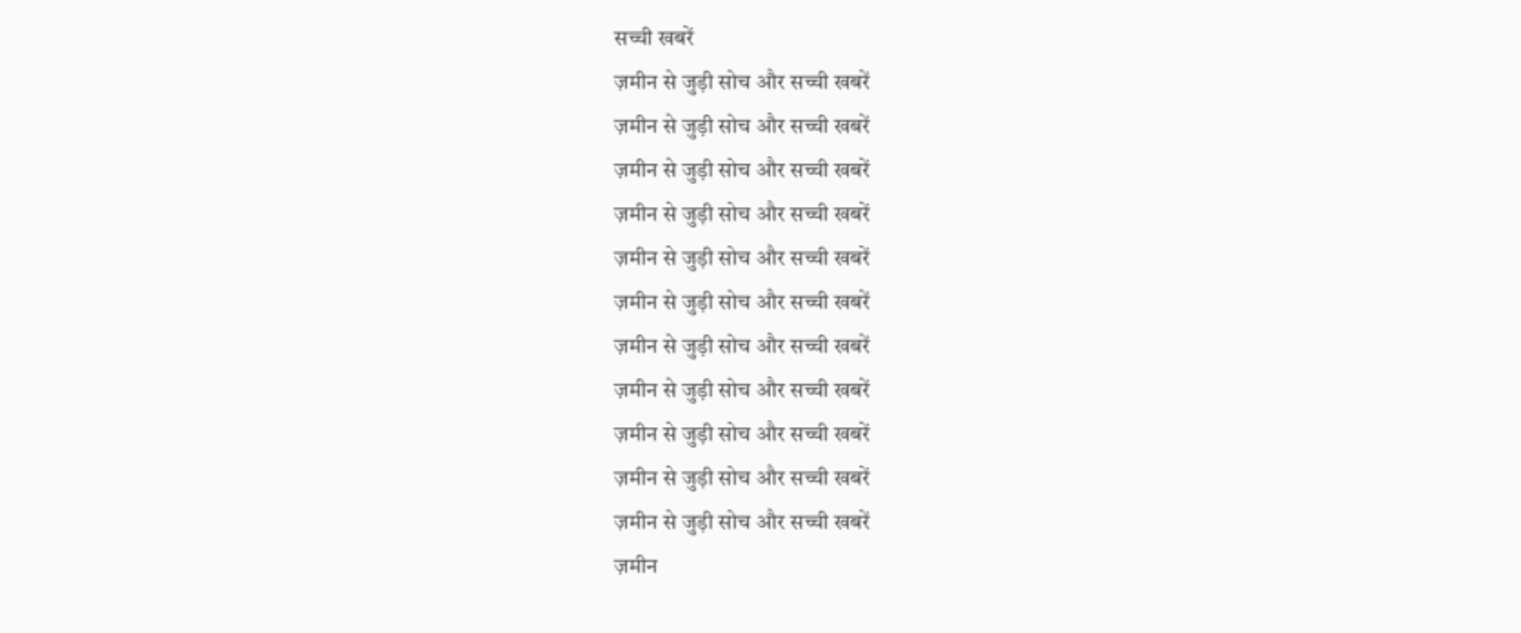सच्ची खबरें
ज़मीन से जुड़ी सोच और सच्ची खबरें
ज़मीन से जुड़ी सोच और सच्ची खबरें
ज़मीन से जुड़ी सोच और सच्ची खबरें
ज़मीन से जुड़ी सोच और सच्ची खबरें
ज़मीन से जुड़ी सोच और सच्ची खबरें
ज़मीन से जुड़ी सोच और सच्ची खबरें
ज़मीन से जुड़ी सोच और सच्ची खबरें
ज़मीन से जुड़ी सोच और सच्ची खबरें
ज़मीन से जुड़ी सोच और सच्ची खबरें
ज़मीन से जुड़ी सोच और सच्ची खबरें
ज़मीन से जुड़ी सोच और सच्ची खबरें
ज़मीन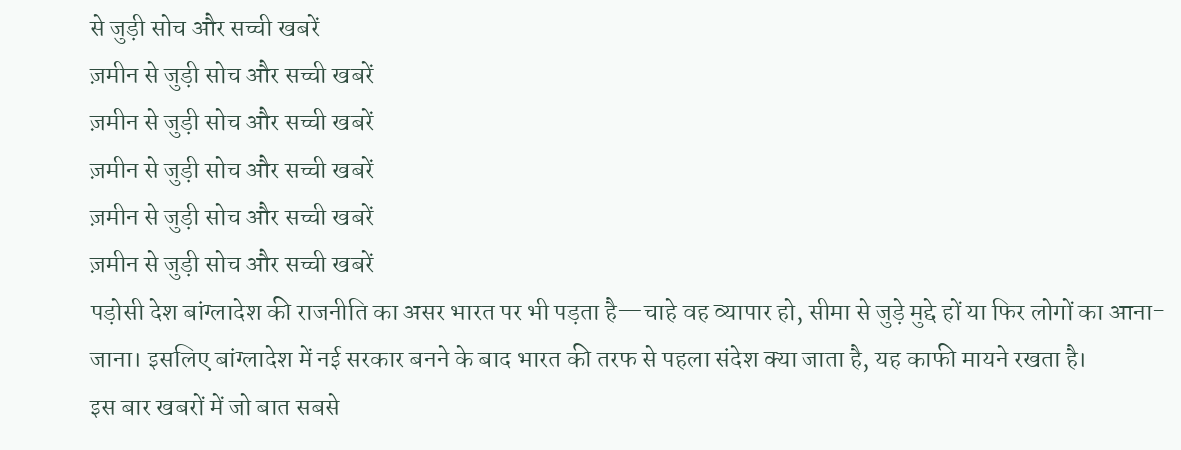से जुड़ी सोच और सच्ची खबरें
ज़मीन से जुड़ी सोच और सच्ची खबरें
ज़मीन से जुड़ी सोच और सच्ची खबरें
ज़मीन से जुड़ी सोच और सच्ची खबरें
ज़मीन से जुड़ी सोच और सच्ची खबरें
ज़मीन से जुड़ी सोच और सच्ची खबरें
पड़ोसी देश बांग्लादेश की राजनीति का असर भारत पर भी पड़ता है—चाहे वह व्यापार हो, सीमा से जुड़े मुद्दे हों या फिर लोगों का आना-जाना। इसलिए बांग्लादेश में नई सरकार बनने के बाद भारत की तरफ से पहला संदेश क्या जाता है, यह काफी मायने रखता है।
इस बार खबरों में जो बात सबसे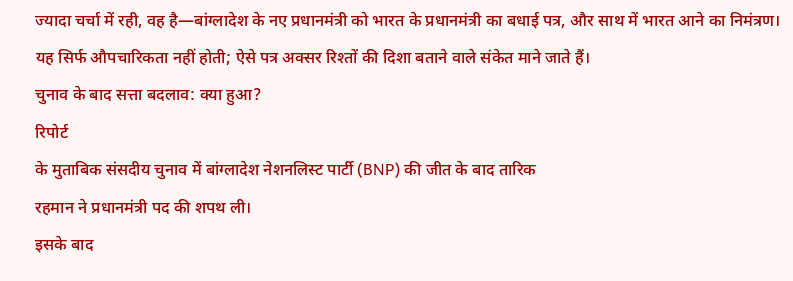ज्यादा चर्चा में रही, वह है—बांग्लादेश के नए प्रधानमंत्री को भारत के प्रधानमंत्री का बधाई पत्र, और साथ में भारत आने का निमंत्रण। यह सिर्फ औपचारिकता नहीं होती; ऐसे पत्र अक्सर रिश्तों की दिशा बताने वाले संकेत माने जाते हैं।
चुनाव के बाद सत्ता बदलाव: क्या हुआ?
रिपोर्ट
के मुताबिक संसदीय चुनाव में बांग्लादेश नेशनलिस्ट पार्टी (BNP) की जीत के बाद तारिक
रहमान ने प्रधानमंत्री पद की शपथ ली।
इसके बाद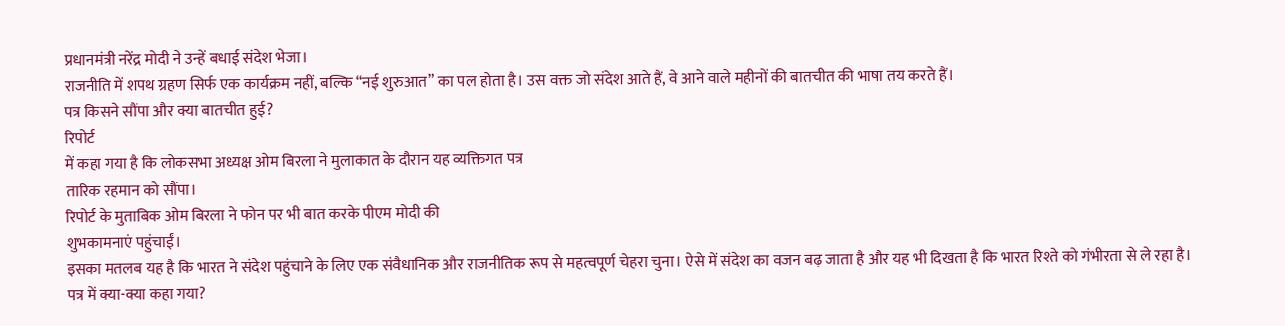प्रधानमंत्री नरेंद्र मोदी ने उन्हें बधाई संदेश भेजा।
राजनीति में शपथ ग्रहण सिर्फ एक कार्यक्रम नहीं, बल्कि “नई शुरुआत” का पल होता है। उस वक्त जो संदेश आते हैं, वे आने वाले महीनों की बातचीत की भाषा तय करते हैं।
पत्र किसने सौंपा और क्या बातचीत हुई?
रिपोर्ट
में कहा गया है कि लोकसभा अध्यक्ष ओम बिरला ने मुलाकात के दौरान यह व्यक्तिगत पत्र
तारिक रहमान को सौंपा।
रिपोर्ट के मुताबिक ओम बिरला ने फोन पर भी बात करके पीएम मोदी की
शुभकामनाएं पहुंचाईं।
इसका मतलब यह है कि भारत ने संदेश पहुंचाने के लिए एक संवैधानिक और राजनीतिक रूप से महत्वपूर्ण चेहरा चुना। ऐसे में संदेश का वजन बढ़ जाता है और यह भी दिखता है कि भारत रिश्ते को गंभीरता से ले रहा है।
पत्र में क्या-क्या कहा गया?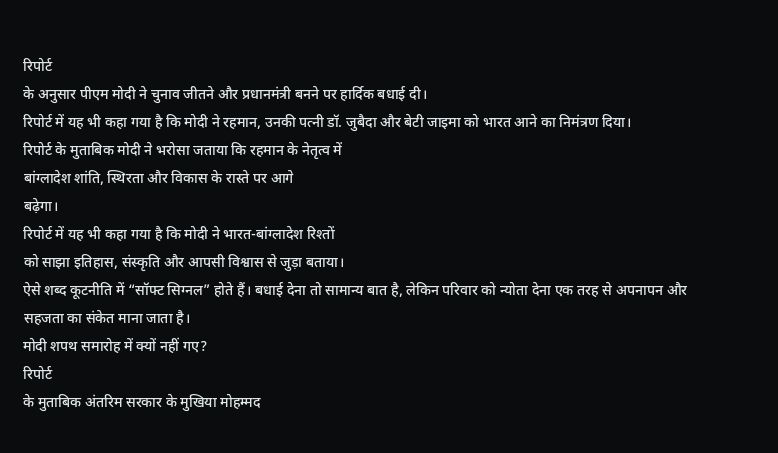रिपोर्ट
के अनुसार पीएम मोदी ने चुनाव जीतने और प्रधानमंत्री बनने पर हार्दिक बधाई दी।
रिपोर्ट में यह भी कहा गया है कि मोदी ने रहमान, उनकी पत्नी डॉ. जुबैदा और बेटी जाइमा को भारत आने का निमंत्रण दिया।
रिपोर्ट के मुताबिक मोदी ने भरोसा जताया कि रहमान के नेतृत्व में
बांग्लादेश शांति, स्थिरता और विकास के रास्ते पर आगे
बढ़ेगा।
रिपोर्ट में यह भी कहा गया है कि मोदी ने भारत-बांग्लादेश रिश्तों
को साझा इतिहास, संस्कृति और आपसी विश्वास से जुड़ा बताया।
ऐसे शब्द कूटनीति में “सॉफ्ट सिग्नल” होते हैं। बधाई देना तो सामान्य बात है, लेकिन परिवार को न्योता देना एक तरह से अपनापन और सहजता का संकेत माना जाता है।
मोदी शपथ समारोह में क्यों नहीं गए?
रिपोर्ट
के मुताबिक अंतरिम सरकार के मुखिया मोहम्मद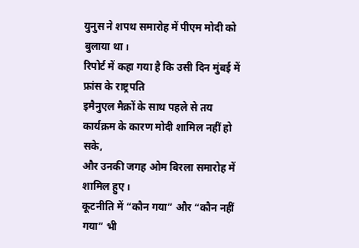युनुस ने शपथ समारोह में पीएम मोदी को
बुलाया था।
रिपोर्ट में कहा गया है कि उसी दिन मुंबई में फ्रांस के राष्ट्रपति
इमैनुएल मैक्रों के साथ पहले से तय कार्यक्रम के कारण मोदी शामिल नहीं हो सके,
और उनकी जगह ओम बिरला समारोह में शामिल हुए।
कूटनीति में “कौन गया” और “कौन नहीं गया” भी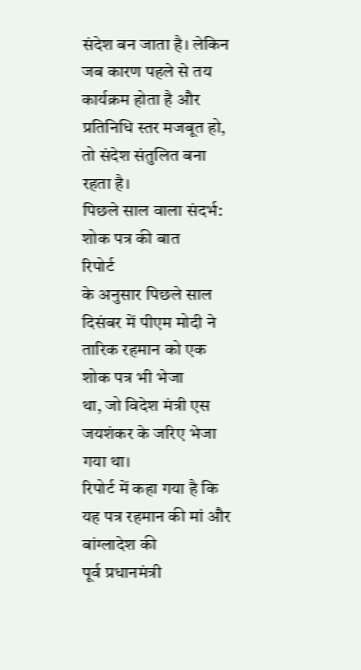संदेश बन जाता है। लेकिन जब कारण पहले से तय कार्यक्रम होता है और प्रतिनिधि स्तर मजबूत हो, तो संदेश संतुलित बना रहता है।
पिछले साल वाला संदर्भ: शोक पत्र की बात
रिपोर्ट
के अनुसार पिछले साल दिसंबर में पीएम मोदी ने तारिक रहमान को एक शोक पत्र भी भेजा
था, जो विदेश मंत्री एस
जयशंकर के जरिए भेजा गया था।
रिपोर्ट में कहा गया है कि यह पत्र रहमान की मां और बांग्लादेश की
पूर्व प्रधानमंत्री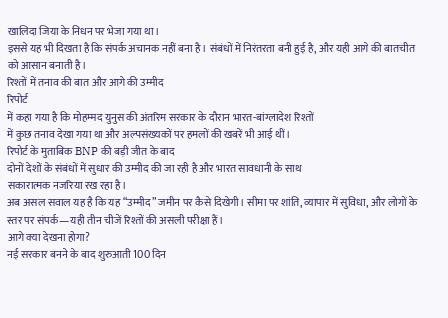खालिदा जिया के निधन पर भेजा गया था।
इससे यह भी दिखता है कि संपर्क अचानक नहीं बना है। संबंधों में निरंतरता बनी हुई है, और यही आगे की बातचीत को आसान बनाती है।
रिश्तों में तनाव की बात और आगे की उम्मीद
रिपोर्ट
में कहा गया है कि मोहम्मद युनुस की अंतरिम सरकार के दौरान भारत-बांग्लादेश रिश्तों
में कुछ तनाव देखा गया था और अल्पसंख्यकों पर हमलों की खबरें भी आई थीं।
रिपोर्ट के मुताबिक BNP की बड़ी जीत के बाद
दोनों देशों के संबंधों में सुधार की उम्मीद की जा रही है और भारत सावधानी के साथ
सकारात्मक नजरिया रख रहा है।
अब असल सवाल यह है कि यह “उम्मीद” जमीन पर कैसे दिखेगी। सीमा पर शांति, व्यापार में सुविधा, और लोगों के स्तर पर संपर्क—यही तीन चीजें रिश्तों की असली परीक्षा हैं।
आगे क्या देखना होगा?
नई सरकार बनने के बाद शुरुआती 100 दिन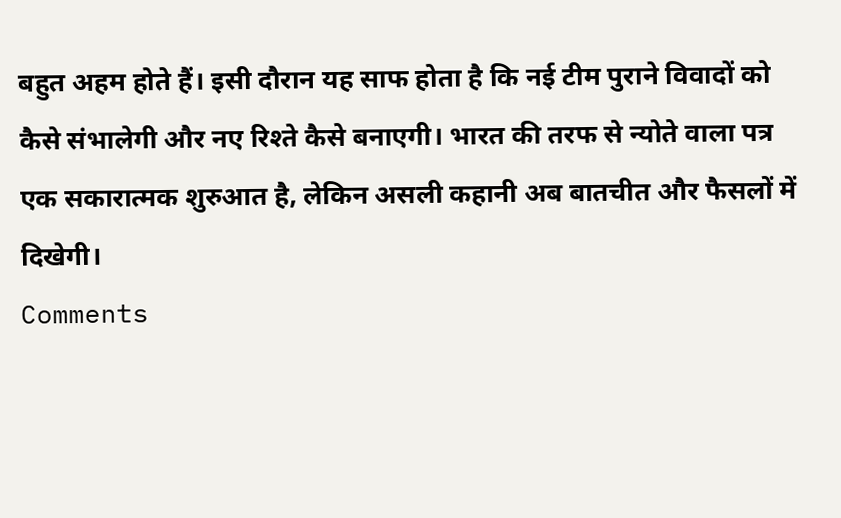बहुत अहम होते हैं। इसी दौरान यह साफ होता है कि नई टीम पुराने विवादों को कैसे संभालेगी और नए रिश्ते कैसे बनाएगी। भारत की तरफ से न्योते वाला पत्र एक सकारात्मक शुरुआत है, लेकिन असली कहानी अब बातचीत और फैसलों में दिखेगी।
Comments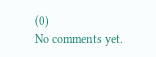(0)
No comments yet.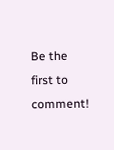Be the first to comment!